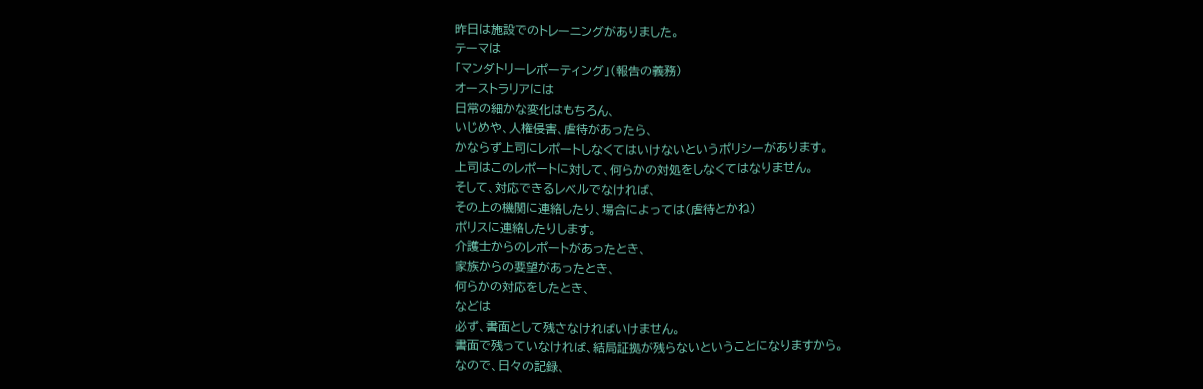昨日は施設でのトレーニングがありました。
テーマは
「マンダトリーレポーティング」(報告の義務)
オーストラリアには
日常の細かな変化はもちろん、
いじめや、人権侵害、虐待があったら、
かならず上司にレポートしなくてはいけないというポリシーがあります。
上司はこのレポートに対して、何らかの対処をしなくてはなりません。
そして、対応できるレベルでなければ、
その上の機関に連絡したり、場合によっては(虐待とかね)
ポリスに連絡したりします。
介護士からのレポートがあったとき、
家族からの要望があったとき、
何らかの対応をしたとき、
などは
必ず、書面として残さなければいけません。
書面で残っていなければ、結局証拠が残らないということになりますから。
なので、日々の記録、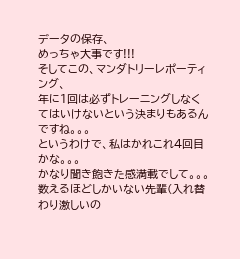データの保存、
めっちゃ大事です!!!
そしてこの、マンダトリーレポーティング、
年に1回は必ずトレーニングしなくてはいけないという決まりもあるんですね。。。
というわけで、私はかれこれ4回目かな。。。
かなり聞き飽きた感満載でして。。。
数えるほどしかいない先輩(入れ替わり激しいの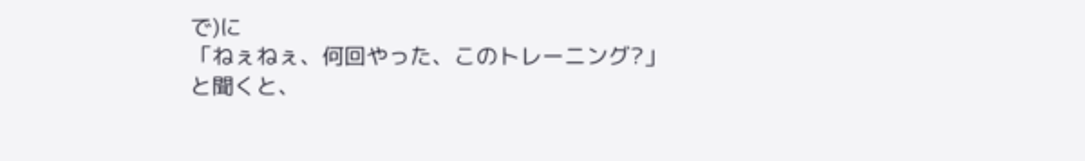で)に
「ねぇねぇ、何回やった、このトレーニング?」
と聞くと、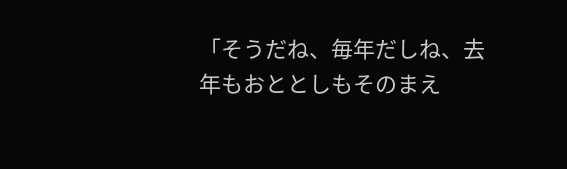「そうだね、毎年だしね、去年もおととしもそのまえ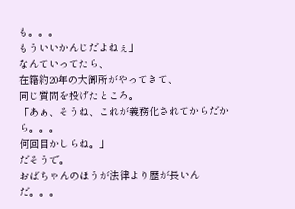も。。。
もういいかんじだよねぇ」
なんていってたら、
在籍約20年の大御所がやってきて、
同じ質問を投げたところ。
「あぁ、そうね、これが義務化されてからだから。。。
何回目かしらね。」
だそうで。
おばちゃんのほうが法律より歴が長いんだ。。。